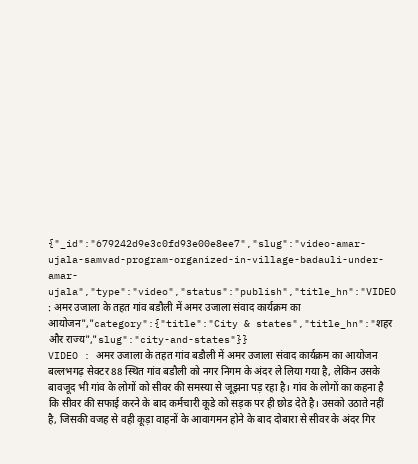{"_id":"679242d9e3c0fd93e00e8ee7","slug":"video-amar-ujala-samvad-program-organized-in-village-badauli-under-amar-ujala","type":"video","status":"publish","title_hn":"VIDEO : अमर उजाला के तहत गांव बडौली में अमर उजाला संवाद कार्यक्रम का आयोजन","category":{"title":"City & states","title_hn":"शहर और राज्य","slug":"city-and-states"}}
VIDEO : अमर उजाला के तहत गांव बडौली में अमर उजाला संवाद कार्यक्रम का आयोजन
बल्लभगढ़ सेक्टर 88 स्थित गांव बडौली को नगर निगम के अंदर ले लिया गया है, लेकिन उसके बावजूद भी गांव के लोगों को सीवर की समस्या से जूझना पड़ रहा है। गांव के लोगों का कहना है कि सीवर की सफाई करने के बाद कर्मचारी कूडे को सड़क पर ही छोड देते है। उसको उठाते नहीं है, जिसकी वजह से वही कूड़ा वाहनों के आवागमन होने के बाद दोबारा से सीवर के अंदर गिर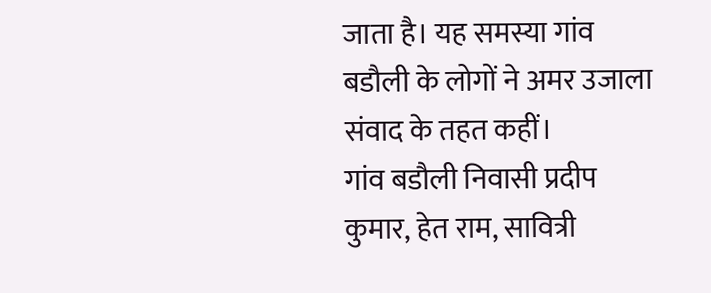जाता है। यह समस्या गांव बडौली के लोगों ने अमर उजाला संवाद के तहत कहीं।
गांव बडौली निवासी प्रदीप कुमार, हेत राम, सावित्री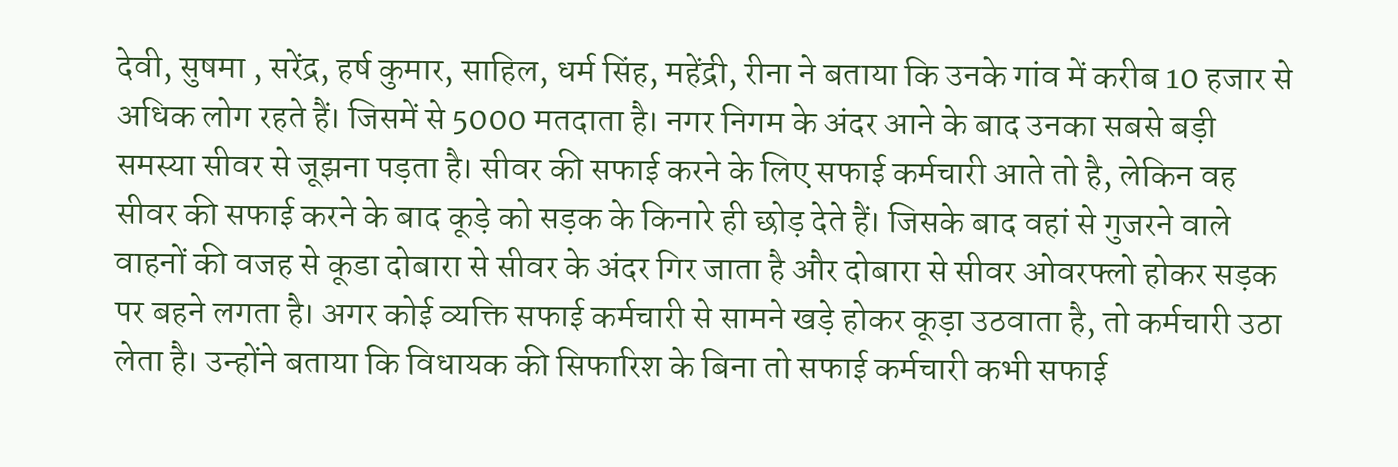देवी, सुषमा , सरेंद्र, हर्ष कुमार, साहिल, धर्म सिंह, महेंद्री, रीना ने बताया कि उनके गांव में करीब 10 हजार से अधिक लोग रहते हैं। जिसमें से 5000 मतदाता है। नगर निगम के अंदर आने के बाद उनका सबसे बड़ी समस्या सीवर से जूझना पड़ता है। सीवर की सफाई करने के लिए सफाई कर्मचारी आते तो है, लेकिन वह सीवर की सफाई करने के बाद कूड़े को सड़क के किनारे ही छोड़ देते हैं। जिसके बाद वहां से गुजरने वाले वाहनों की वजह से कूडा दोबारा से सीवर के अंदर गिर जाता है और दोबारा से सीवर ओवरफ्लो होकर सड़क पर बहने लगता है। अगर कोई व्यक्ति सफाई कर्मचारी से सामने खड़े होकर कूड़ा उठवाता है, तो कर्मचारी उठा लेता है। उन्होंने बताया कि विधायक की सिफारिश के बिना तो सफाई कर्मचारी कभी सफाई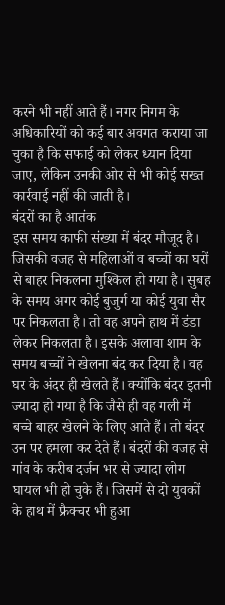करने भी नहीं आते हैं। नगर निगम के अधिकारियों को कई बार अवगत कराया जा चुका है कि सफाई को लेकर ध्यान दिया जाए, लेकिन उनकी ओर से भी कोई सख्त कार्रवाई नहीं की जाती है।
बंदरों का है आतंक
इस समय काफी संख्या में बंदर मौजूद है। जिसकी वजह से महिलाओं व बच्चों का घरों से बाहर निकलना मुश्किल हो गया है। सुबह के समय अगर कोई बुजुर्ग या कोई युवा सैर पर निकलता है। तो वह अपने हाथ में डंडा लेकर निकलता है। इसके अलावा शाम के समय बच्चों ने खेलना बंद कर दिया है। वह घर के अंदर ही खेलते हैं। क्योंकि बंदर इतनी ज्यादा हो गया है कि जैसे ही वह गली में बच्चे बाहर खेलने के लिए आते हैं। तो बंदर उन पर हमला कर देते हैं। बंदरों की वजह से गांव के करीब दर्जन भर से ज्यादा लोग घायल भी हो चुके हैं। जिसमें से दो युवकों के हाथ में फ्रैक्चर भी हुआ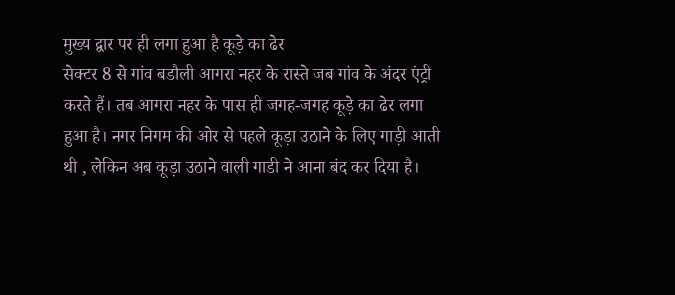मुख्य द्वार पर ही लगा हुआ है कूड़े का ढेर
सेक्टर 8 से गांव बडौली आगरा नहर के रास्ते जब गांव के अंदर एंट्री करते हैं। तब आगरा नहर के पास ही जगह-जगह कूड़े का ढेर लगा हुआ है। नगर निगम की ओर से पहले कूड़ा उठाने के लिए गाड़ी आती थी , लेकिन अब कूड़ा उठाने वाली गाडी ने आना बंद कर दिया है।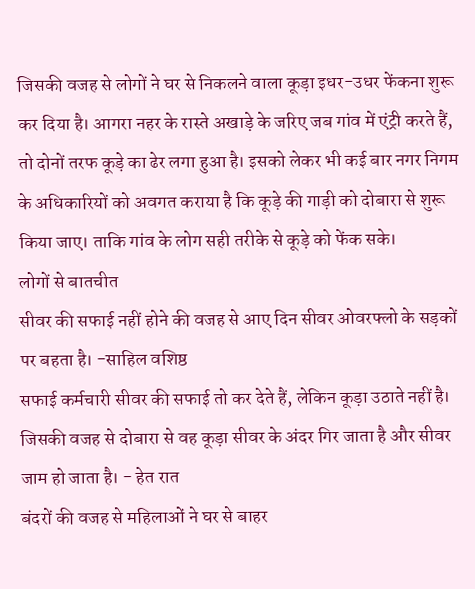जिसकी वजह से लोगों ने घर से निकलने वाला कूड़ा इधर-उधर फेंकना शुरू कर दिया है। आगरा नहर के रास्ते अखाड़े के जरिए जब गांव में एंट्री करते हैं, तो दोनों तरफ कूड़े का ढेर लगा हुआ है। इसको लेकर भी कई बार नगर निगम के अधिकारियों को अवगत कराया है कि कूड़े की गाड़ी को दोबारा से शुरू किया जाए। ताकि गांव के लोग सही तरीके से कूड़े को फेंक सके।
लोगों से बातचीत
सीवर की सफाई नहीं होने की वजह से आए दिन सीवर ओवरफ्लो के सड़कों पर बहता है। -साहिल वशिष्ठ
सफाई कर्मचारी सीवर की सफाई तो कर देते हैं, लेकिन कूड़ा उठाते नहीं है। जिसकी वजह से दोबारा से वह कूड़ा सीवर के अंदर गिर जाता है और सीवर जाम हो जाता है। - हेत रात
बंदरों की वजह से महिलाओं ने घर से बाहर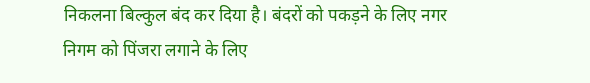निकलना बिल्कुल बंद कर दिया है। बंदरों को पकड़ने के लिए नगर निगम को पिंजरा लगाने के लिए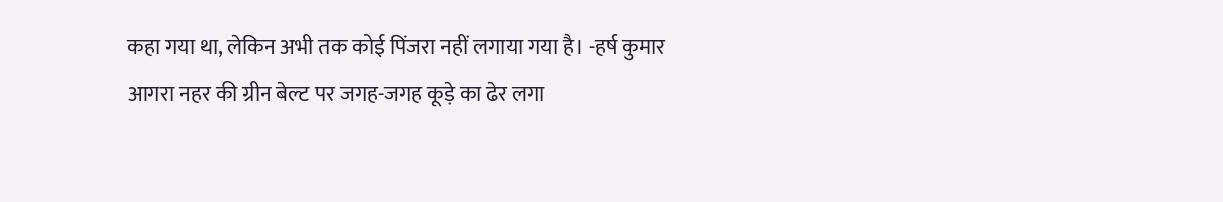कहा गया था, लेकिन अभी तक कोई पिंजरा नहीं लगाया गया है। -हर्ष कुमार
आगरा नहर की ग्रीन बेल्ट पर जगह-जगह कूड़े का ढेर लगा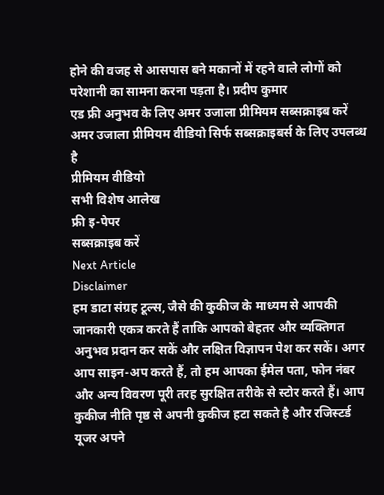होने की वजह से आसपास बने मकानों में रहने वाले लोगों को परेशानी का सामना करना पड़ता है। प्रदीप कुमार
एड फ्री अनुभव के लिए अमर उजाला प्रीमियम सब्सक्राइब करें
अमर उजाला प्रीमियम वीडियो सिर्फ सब्सक्राइबर्स के लिए उपलब्ध है
प्रीमियम वीडियो
सभी विशेष आलेख
फ्री इ-पेपर
सब्सक्राइब करें
Next Article
Disclaimer
हम डाटा संग्रह टूल्स, जैसे की कुकीज के माध्यम से आपकी जानकारी एकत्र करते हैं ताकि आपको बेहतर और व्यक्तिगत अनुभव प्रदान कर सकें और लक्षित विज्ञापन पेश कर सकें। अगर आप साइन-अप करते हैं, तो हम आपका ईमेल पता, फोन नंबर और अन्य विवरण पूरी तरह सुरक्षित तरीके से स्टोर करते हैं। आप कुकीज नीति पृष्ठ से अपनी कुकीज हटा सकते है और रजिस्टर्ड यूजर अपने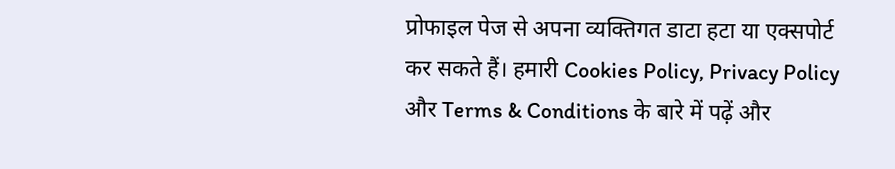प्रोफाइल पेज से अपना व्यक्तिगत डाटा हटा या एक्सपोर्ट कर सकते हैं। हमारी Cookies Policy, Privacy Policy और Terms & Conditions के बारे में पढ़ें और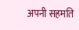अपनी सहमति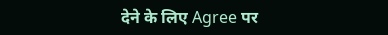देने के लिए Agree पर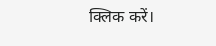क्लिक करें।